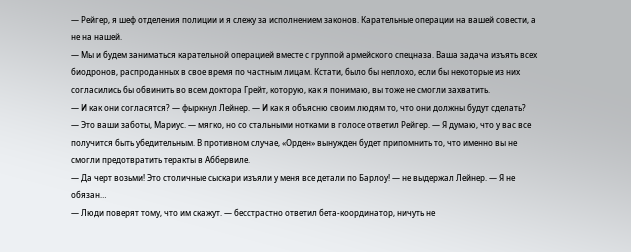— Рейгер, я шеф отделения полиции и я слежу за исполнением законов. Карательные операции на вашей совести, а не на нашей.
— Мы и будем заниматься карательной операцией вместе с группой армейского спецназа. Ваша задача изъять всех биодронов, распроданных в свое время по частным лицам. Кстати, было бы неплохо, если бы некоторые из них согласились бы обвинить во всем доктора Грейт, которую, как я понимаю, вы тоже не смогли захватить.
— И как они согласятся? — фыркнул Лейнер. — И как я объясню своим людям то, что они должны будут сделать?
— Это ваши заботы, Мариус. — мягко, но со стальными нотками в голосе ответил Рейгер. — Я думаю, что у вас все получится быть убедительным. В противном случае, «Орден» вынужден будет припомнить то, что именно вы не смогли предотвратить теракты в Аббервиле.
— Да черт возьми! Это столичные сыскари изъяли у меня все детали по Барлоу! — не выдержал Лейнер. — Я не обязан…
— Люди поверят тому, что им скажут. — бесстрастно ответил бета-координатор, ничуть не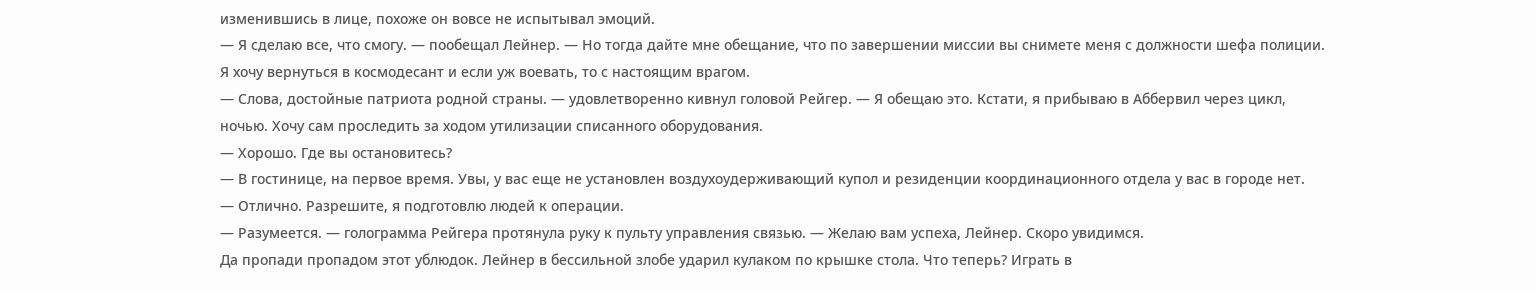изменившись в лице, похоже он вовсе не испытывал эмоций.
— Я сделаю все, что смогу. — пообещал Лейнер. — Но тогда дайте мне обещание, что по завершении миссии вы снимете меня с должности шефа полиции. Я хочу вернуться в космодесант и если уж воевать, то с настоящим врагом.
— Слова, достойные патриота родной страны. — удовлетворенно кивнул головой Рейгер. — Я обещаю это. Кстати, я прибываю в Аббервил через цикл, ночью. Хочу сам проследить за ходом утилизации списанного оборудования.
— Хорошо. Где вы остановитесь?
— В гостинице, на первое время. Увы, у вас еще не установлен воздухоудерживающий купол и резиденции координационного отдела у вас в городе нет.
— Отлично. Разрешите, я подготовлю людей к операции.
— Разумеется. — голограмма Рейгера протянула руку к пульту управления связью. — Желаю вам успеха, Лейнер. Скоро увидимся.
Да пропади пропадом этот ублюдок. Лейнер в бессильной злобе ударил кулаком по крышке стола. Что теперь? Играть в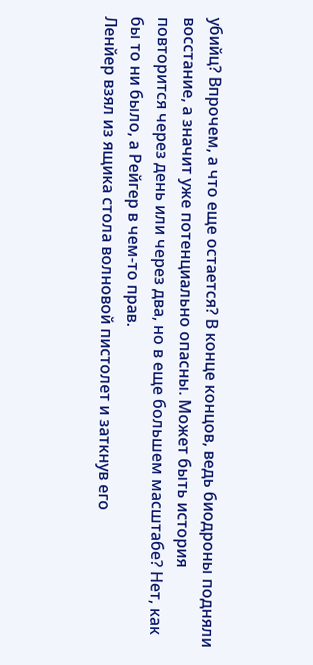убийц? Впрочем, а что еще остается? В конце концов, ведь биодроны подняли восстание, а значит уже потенциально опасны. Может быть история повторится через день или через два, но в еще большем масштабе? Нет, как бы то ни было, а Рейгер в чем-то прав.
Ленйер взял из ящика стола волновой пистолет и заткнув его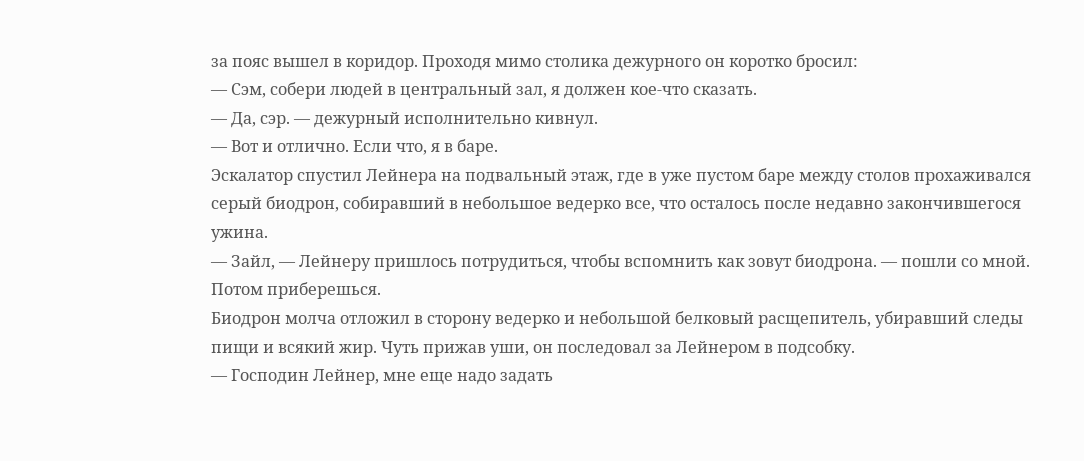за пояс вышел в коридор. Проходя мимо столика дежурного он коротко бросил:
— Сэм, собери людей в центральный зал, я должен кое-что сказать.
— Да, сэр. — дежурный исполнительно кивнул.
— Вот и отлично. Если что, я в баре.
Эскалатор спустил Лейнера на подвальный этаж, где в уже пустом баре между столов прохаживался серый биодрон, собиравший в небольшое ведерко все, что осталось после недавно закончившегося ужина.
— Зайл, — Лейнеру пришлось потрудиться, чтобы вспомнить как зовут биодрона. — пошли со мной. Потом приберешься.
Биодрон молча отложил в сторону ведерко и небольшой белковый расщепитель, убиравший следы пищи и всякий жир. Чуть прижав уши, он последовал за Лейнером в подсобку.
— Господин Лейнер, мне еще надо задать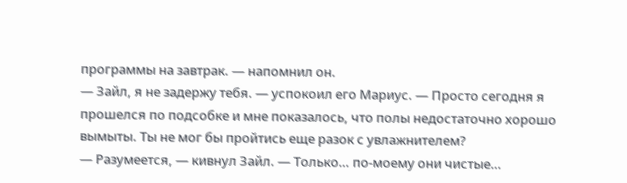программы на завтрак. — напомнил он.
— Зайл, я не задержу тебя. — успокоил его Мариус. — Просто сегодня я прошелся по подсобке и мне показалось, что полы недостаточно хорошо вымыты. Ты не мог бы пройтись еще разок с увлажнителем?
— Разумеется, — кивнул Зайл. — Только… по-моему они чистые…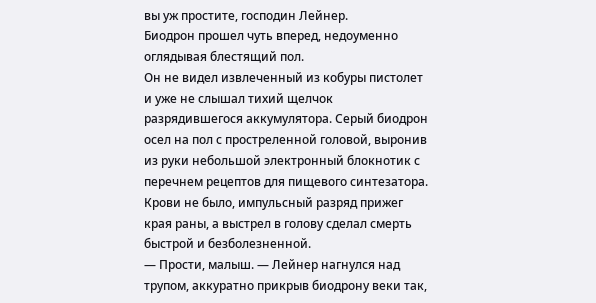вы уж простите, господин Лейнер.
Биодрон прошел чуть вперед, недоуменно оглядывая блестящий пол.
Он не видел извлеченный из кобуры пистолет и уже не слышал тихий щелчок разрядившегося аккумулятора. Серый биодрон осел на пол с простреленной головой, выронив из руки небольшой электронный блокнотик с перечнем рецептов для пищевого синтезатора. Крови не было, импульсный разряд прижег края раны, а выстрел в голову сделал смерть быстрой и безболезненной.
— Прости, малыш. — Лейнер нагнулся над трупом, аккуратно прикрыв биодрону веки так,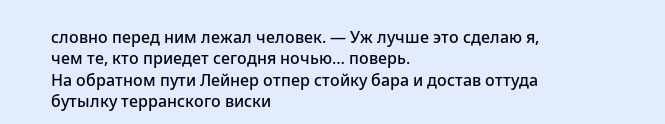словно перед ним лежал человек. — Уж лучше это сделаю я, чем те, кто приедет сегодня ночью… поверь.
На обратном пути Лейнер отпер стойку бара и достав оттуда бутылку терранского виски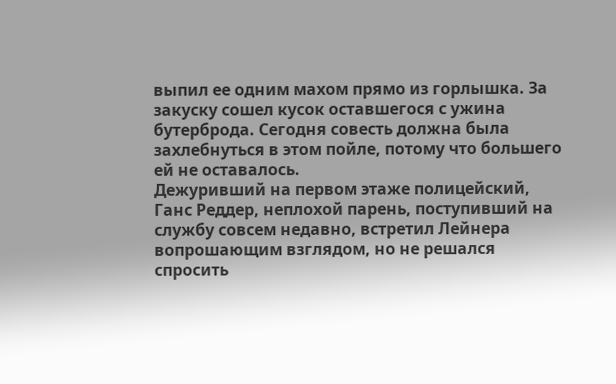выпил ее одним махом прямо из горлышка. За закуску сошел кусок оставшегося с ужина бутерброда. Сегодня совесть должна была захлебнуться в этом пойле, потому что большего ей не оставалось.
Дежуривший на первом этаже полицейский, Ганс Реддер, неплохой парень, поступивший на службу совсем недавно, встретил Лейнера вопрошающим взглядом, но не решался спросить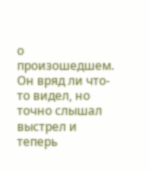о произошедшем. Он вряд ли что-то видел, но точно слышал выстрел и теперь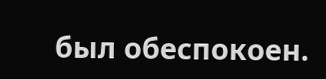был обеспокоен.